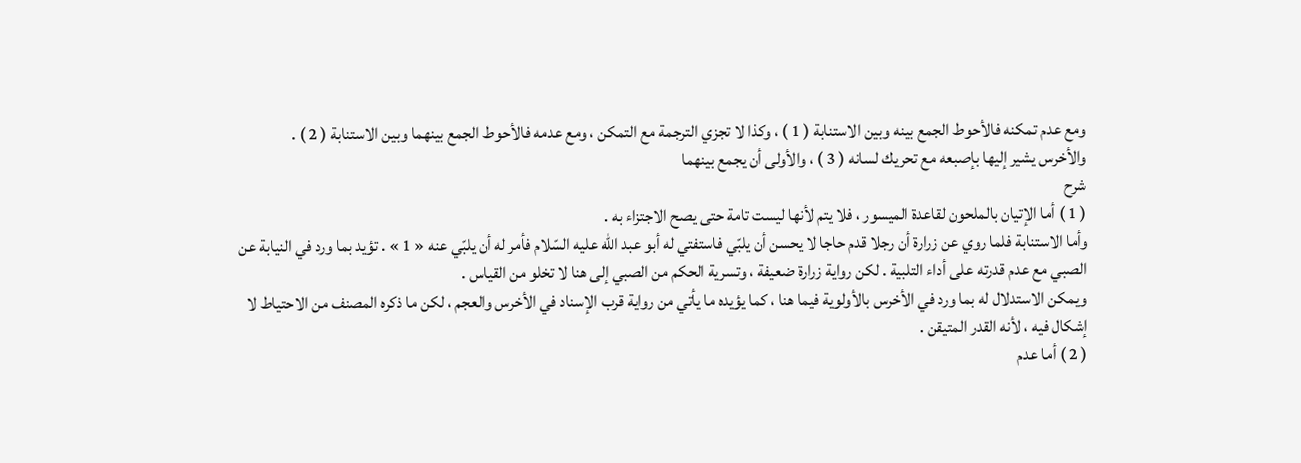ومع عدم تمكنه فالأحوط الجمع بينه وبين الاستنابة ( 1 ) ، وكذا لا تجزي الترجمة مع التمكن ، ومع عدمه فالأحوط الجمع بينهما وبين الاستنابة ( 2 ) .
والأخرس يشير إليها بإصبعه مع تحريك لسانه ( 3 ) ، والأولى أن يجمع بينهما
شرح
( 1 ) أما الإتيان بالملحون لقاعدة الميسور ، فلا يتم لأنها ليست تامة حتى يصح الاجتزاء به .
وأما الاستنابة فلما روي عن زرارة أن رجلا قدم حاجا لا يحسن أن يلبّي فاستفتي له أبو عبد اللّه عليه السّلام فأمر له أن يلبّي عنه « 1 » . تؤيد بما ورد في النيابة عن الصبي مع عدم قدرته على أداء التلبية . لكن رواية زرارة ضعيفة ، وتسرية الحكم من الصبي إلى هنا لا تخلو من القياس .
ويمكن الاستدلال له بما ورد في الأخرس بالأولوية فيما هنا ، كما يؤيده ما يأتي من رواية قرب الإسناد في الأخرس والعجم ، لكن ما ذكره المصنف من الاحتياط لا إشكال فيه ، لأنه القدر المتيقن .
( 2 ) أما عدم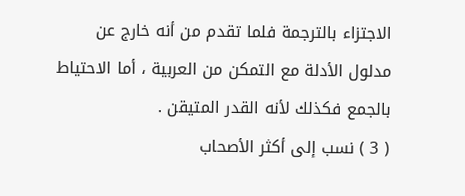الاجتزاء بالترجمة فلما تقدم من أنه خارج عن مدلول الأدلة مع التمكن من العربية ، أما الاحتياط بالجمع فكذلك لأنه القدر المتيقن .
( 3 ) نسب إلى أكثر الأصحاب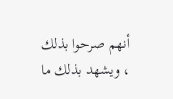أنهم صرحوا بذلك ، ويشهد بذلك ما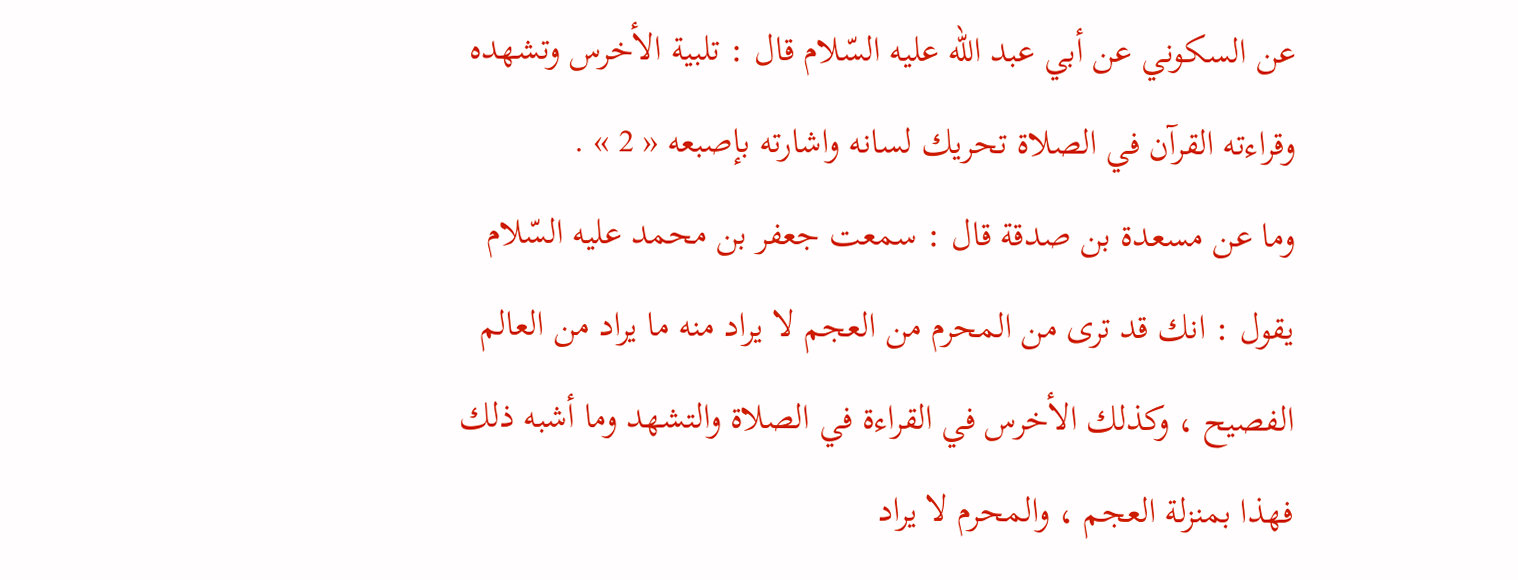عن السكوني عن أبي عبد اللّه عليه السّلام قال : تلبية الأخرس وتشهده وقراءته القرآن في الصلاة تحريك لسانه واشارته بإصبعه « 2 » .
وما عن مسعدة بن صدقة قال : سمعت جعفر بن محمد عليه السّلام يقول : انك قد ترى من المحرم من العجم لا يراد منه ما يراد من العالم الفصيح ، وكذلك الأخرس في القراءة في الصلاة والتشهد وما أشبه ذلك فهذا بمنزلة العجم ، والمحرم لا يراد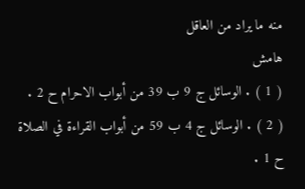منه ما يراد من العاقل
هامش
( 1 ) . الوسائل ج 9 ب 39 من أبواب الاحرام ح 2 .
( 2 ) . الوسائل ج 4 ب 59 من أبواب القراءة في الصلاة ح 1 .